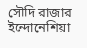সৌদি রাজার ইন্দোনেশিয়া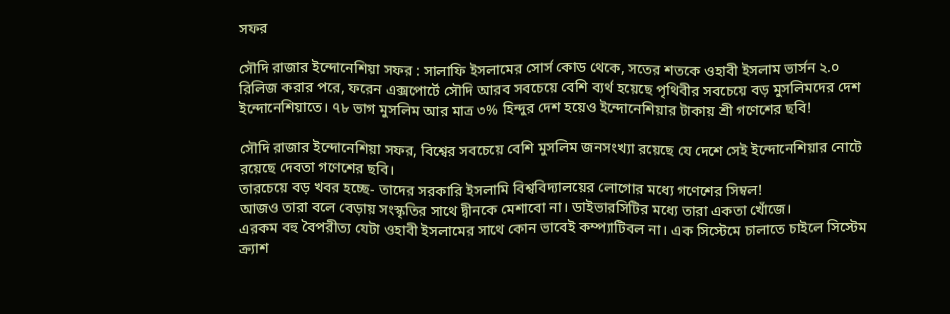সফর

সৌদি রাজার ইন্দোনেশিয়া সফর : সালাফি ইসলামের সোর্স কোড থেকে, সতের শতকে ওহাবী ইসলাম ভার্সন ২.০ রিলিজ করার পরে, ফরেন এক্সপোর্টে সৌদি আরব সবচেয়ে বেশি ব্যর্থ হয়েছে পৃথিবীর সবচেয়ে বড় মুসলিমদের দেশ ইন্দোনেশিয়াতে। ৭৮ ভাগ মুসলিম আর মাত্র ৩% হিন্দুর দেশ হয়েও ইন্দোনেশিয়ার টাকায় শ্রী গণেশের ছবি!

সৌদি রাজার ইন্দোনেশিয়া সফর, বিশ্বের সবচেয়ে বেশি মুসলিম জনসংখ্যা রয়েছে যে দেশে সেই ইন্দোনেশিয়ার নোটে রয়েছে দেবতা গণেশের ছবি।
তারচেয়ে বড় খবর হচ্ছে- তাদের সরকারি ইসলামি বিশ্ববিদ্যালয়ের লোগোর মধ্যে গণেশের সিম্বল!
আজও তারা বলে বেড়ায় সংস্কৃতির সাথে দ্বীনকে মেশাবো না। ডাইভারসিটির মধ্যে তারা একতা খোঁজে।
এরকম বহু বৈপরীত্য যেটা ওহাবী ইসলামের সাথে কোন ভাবেই কম্প্যাটিবল না। এক সিস্টেমে চালাতে চাইলে সিস্টেম ক্র্যাশ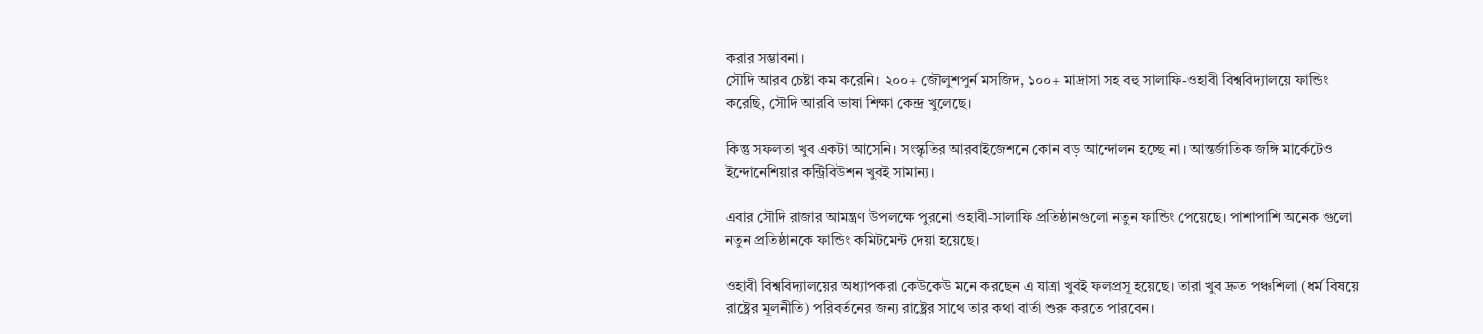করার সম্ভাবনা।
সৌদি আরব চেষ্টা কম করেনি। ২০০+ জৌলুশপুর্ন মসজিদ, ১০০+ মাদ্রাসা সহ বহু সালাফি-ওহাবী বিশ্ববিদ্যালয়ে ফান্ডিং করেছি, সৌদি আরবি ভাষা শিক্ষা কেন্দ্র খুলেছে।

কিন্তু সফলতা খুব একটা আসেনি। সংস্কৃতির আরবাইজেশনে কোন বড় আন্দোলন হচ্ছে না। আন্তর্জাতিক জঙ্গি মার্কেটেও ইন্দোনেশিয়ার কন্ট্রিবিউশন খুবই সামান্য।

এবার সৌদি রাজার আমন্ত্রণ উপলক্ষে পুরনো ওহাবী-সালাফি প্রতিষ্ঠানগুলো নতুন ফান্ডিং পেয়েছে। পাশাপাশি অনেক গুলো নতুন প্রতিষ্ঠানকে ফান্ডিং কমিটমেন্ট দেয়া হয়েছে।

ওহাবী বিশ্ববিদ্যালয়ের অধ্যাপকরা কেউকেউ মনে করছেন এ যাত্রা খুবই ফলপ্রসূ হয়েছে। তারা খুব দ্রুত পঞ্চশিলা (ধর্ম বিষয়ে রাষ্ট্রের মূলনীতি) পরিবর্তনের জন্য রাষ্ট্রের সাথে তার কথা বার্তা শুরু করতে পারবেন।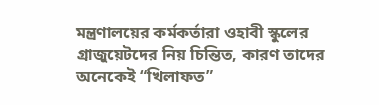মন্ত্রণালয়ের কর্মকর্তারা ওহাবী স্কুলের গ্রাজুয়েটদের নিয় চিন্তিত, কারণ তাদের অনেকেই “খিলাফত”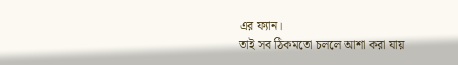এর ফ্যান।
তাই সব ঠিকমতো চললে আশা করা যায়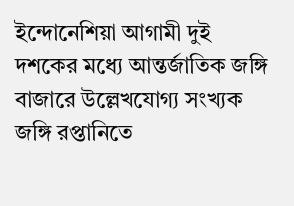ইন্দোনেশিয়া আগামী দুই দশকের মধ্যে আন্তর্জাতিক জঙ্গি বাজারে উল্লেখযোগ্য সংখ্যক জঙ্গি রপ্তানিতে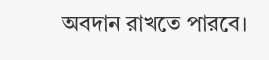অবদান রাখতে পারবে।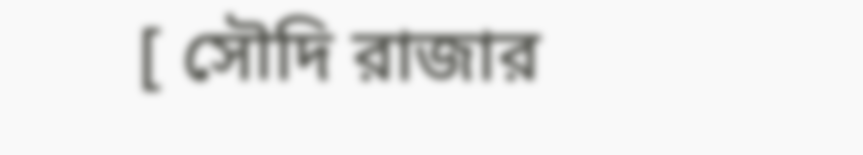[ সৌদি রাজার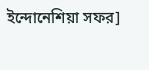ইন্দোনেশিয়া সফর]